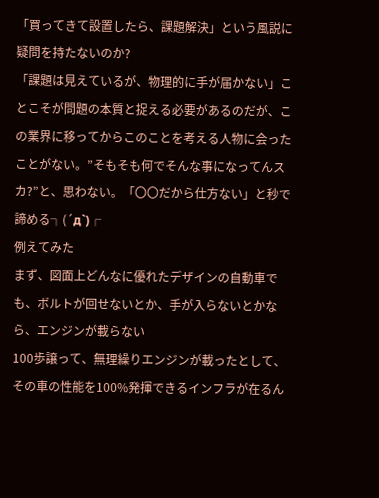「買ってきて設置したら、課題解決」という風説に疑問を持たないのか?
「課題は見えているが、物理的に手が届かない」ことこそが問題の本質と捉える必要があるのだが、この業界に移ってからこのことを考える人物に会ったことがない。”そもそも何でそんな事になってんスカ?”と、思わない。「〇〇だから仕方ない」と秒で諦める┐(´д`)┌
例えてみた
まず、図面上どんなに優れたデザインの自動車でも、ボルトが回せないとか、手が入らないとかなら、エンジンが載らない
100歩譲って、無理繰りエンジンが載ったとして、
その車の性能を100%発揮できるインフラが在るん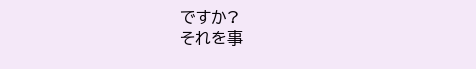ですか?
それを事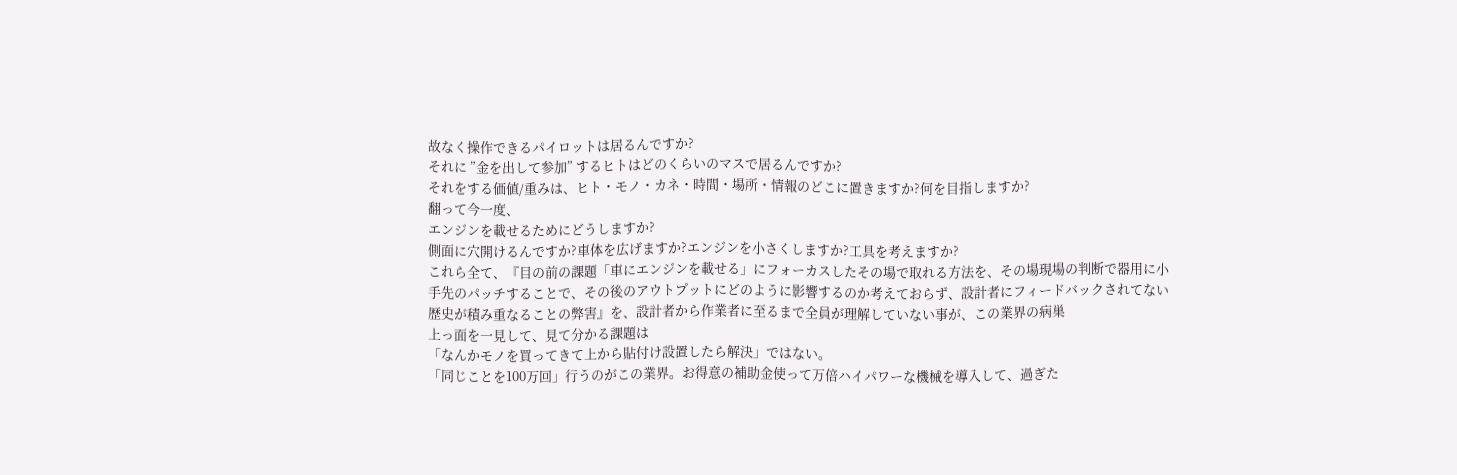故なく操作できるパイロットは居るんですか?
それに ”金を出して参加” するヒトはどのくらいのマスで居るんですか?
それをする価値/重みは、ヒト・モノ・カネ・時間・場所・情報のどこに置きますか?何を目指しますか?
翻って今一度、
エンジンを載せるためにどうしますか?
側面に穴開けるんですか?車体を広げますか?エンジンを小さくしますか?工具を考えますか?
これら全て、『目の前の課題「車にエンジンを載せる」にフォーカスしたその場で取れる方法を、その場現場の判断で器用に小手先のパッチすることで、その後のアウトプットにどのように影響するのか考えておらず、設計者にフィードバックされてない歴史が積み重なることの弊害』を、設計者から作業者に至るまで全員が理解していない事が、この業界の病巣
上っ面を一見して、見て分かる課題は
「なんかモノを買ってきて上から貼付け設置したら解決」ではない。
「同じことを100万回」行うのがこの業界。お得意の補助金使って万倍ハイパワーな機械を導入して、過ぎた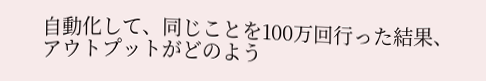自動化して、同じことを100万回行った結果、アウトプットがどのよう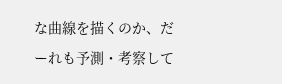な曲線を描くのか、だーれも予測・考察して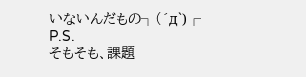いないんだもの┐(´д`)┌
P.S.
そもそも、課題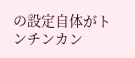の設定自体がトンチンカン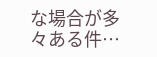な場合が多々ある件…